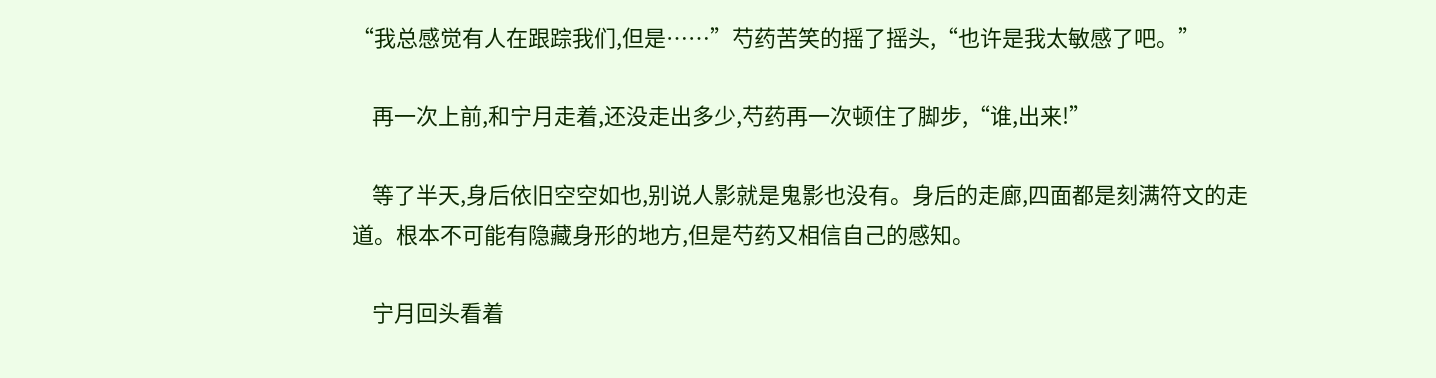“我总感觉有人在跟踪我们,但是……”芍药苦笑的摇了摇头,“也许是我太敏感了吧。”

    再一次上前,和宁月走着,还没走出多少,芍药再一次顿住了脚步,“谁,出来!”

    等了半天,身后依旧空空如也,别说人影就是鬼影也没有。身后的走廊,四面都是刻满符文的走道。根本不可能有隐藏身形的地方,但是芍药又相信自己的感知。

    宁月回头看着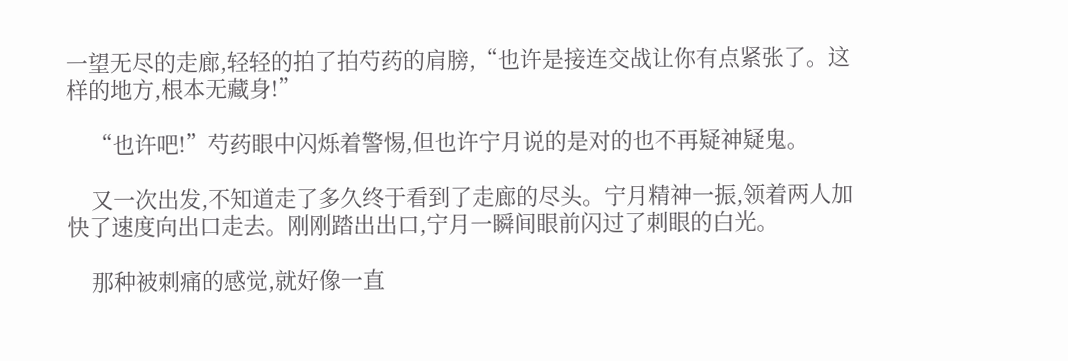一望无尽的走廊,轻轻的拍了拍芍药的肩膀,“也许是接连交战让你有点紧张了。这样的地方,根本无藏身!”

    “也许吧!”芍药眼中闪烁着警惕,但也许宁月说的是对的也不再疑神疑鬼。

    又一次出发,不知道走了多久终于看到了走廊的尽头。宁月精神一振,领着两人加快了速度向出口走去。刚刚踏出出口,宁月一瞬间眼前闪过了刺眼的白光。

    那种被刺痛的感觉,就好像一直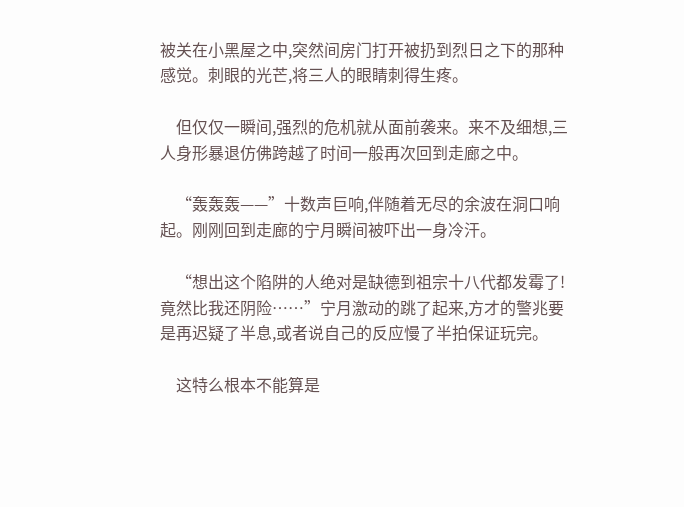被关在小黑屋之中,突然间房门打开被扔到烈日之下的那种感觉。刺眼的光芒,将三人的眼睛刺得生疼。

    但仅仅一瞬间,强烈的危机就从面前袭来。来不及细想,三人身形暴退仿佛跨越了时间一般再次回到走廊之中。

    “轰轰轰——”十数声巨响,伴随着无尽的余波在洞口响起。刚刚回到走廊的宁月瞬间被吓出一身冷汗。

    “想出这个陷阱的人绝对是缺德到祖宗十八代都发霉了!竟然比我还阴险……”宁月激动的跳了起来,方才的警兆要是再迟疑了半息,或者说自己的反应慢了半拍保证玩完。

    这特么根本不能算是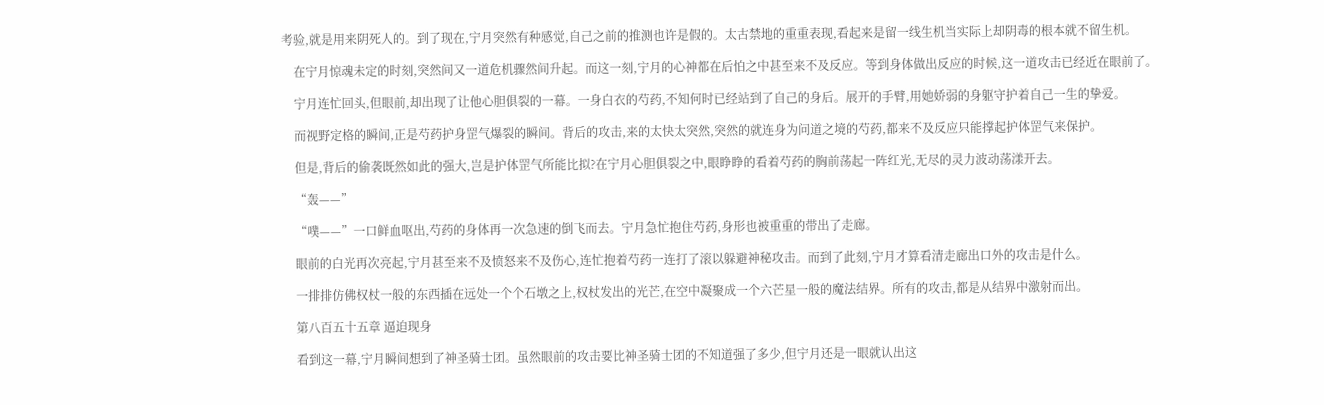考验,就是用来阴死人的。到了现在,宁月突然有种感觉,自己之前的推测也许是假的。太古禁地的重重表现,看起来是留一线生机当实际上却阴毒的根本就不留生机。

    在宁月惊魂未定的时刻,突然间又一道危机骤然间升起。而这一刻,宁月的心神都在后怕之中甚至来不及反应。等到身体做出反应的时候,这一道攻击已经近在眼前了。

    宁月连忙回头,但眼前,却出现了让他心胆俱裂的一幕。一身白衣的芍药,不知何时已经站到了自己的身后。展开的手臂,用她娇弱的身躯守护着自己一生的挚爱。

    而视野定格的瞬间,正是芍药护身罡气爆裂的瞬间。背后的攻击,来的太快太突然,突然的就连身为问道之境的芍药,都来不及反应只能撑起护体罡气来保护。

    但是,背后的偷袭既然如此的强大,岂是护体罡气所能比拟?在宁月心胆俱裂之中,眼睁睁的看着芍药的胸前荡起一阵红光,无尽的灵力波动荡漾开去。

    “轰——”

    “噗——”一口鲜血呕出,芍药的身体再一次急速的倒飞而去。宁月急忙抱住芍药,身形也被重重的带出了走廊。

    眼前的白光再次亮起,宁月甚至来不及愤怒来不及伤心,连忙抱着芍药一连打了滚以躲避神秘攻击。而到了此刻,宁月才算看清走廊出口外的攻击是什么。

    一排排仿佛权杖一般的东西插在远处一个个石墩之上,权杖发出的光芒,在空中凝聚成一个六芒星一般的魔法结界。所有的攻击,都是从结界中激射而出。

    第八百五十五章 逼迫现身

    看到这一幕,宁月瞬间想到了神圣骑士团。虽然眼前的攻击要比神圣骑士团的不知道强了多少,但宁月还是一眼就认出这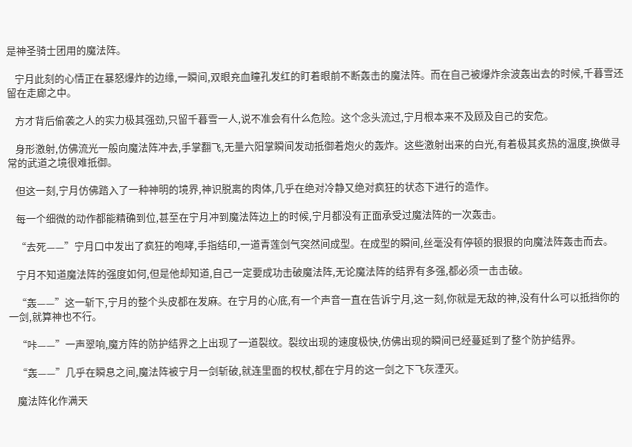是神圣骑士团用的魔法阵。

    宁月此刻的心情正在暴怒爆炸的边缘,一瞬间,双眼充血瞳孔发红的盯着眼前不断轰击的魔法阵。而在自己被爆炸余波轰出去的时候,千暮雪还留在走廊之中。

    方才背后偷袭之人的实力极其强劲,只留千暮雪一人,说不准会有什么危险。这个念头流过,宁月根本来不及顾及自己的安危。

    身形激射,仿佛流光一般向魔法阵冲去,手掌翻飞,无量六阳掌瞬间发动抵御着炮火的轰炸。这些激射出来的白光,有着极其炙热的温度,换做寻常的武道之境很难抵御。

    但这一刻,宁月仿佛踏入了一种神明的境界,神识脱离的肉体,几乎在绝对冷静又绝对疯狂的状态下进行的造作。

    每一个细微的动作都能精确到位,甚至在宁月冲到魔法阵边上的时候,宁月都没有正面承受过魔法阵的一次轰击。

    “去死——”宁月口中发出了疯狂的咆哮,手指结印,一道青莲剑气突然间成型。在成型的瞬间,丝毫没有停顿的狠狠的向魔法阵轰击而去。

    宁月不知道魔法阵的强度如何,但是他却知道,自己一定要成功击破魔法阵,无论魔法阵的结界有多强,都必须一击击破。

    “轰——”这一斩下,宁月的整个头皮都在发麻。在宁月的心底,有一个声音一直在告诉宁月,这一刻,你就是无敌的神,没有什么可以抵挡你的一剑,就算神也不行。

    “咔——”一声翠响,魔方阵的防护结界之上出现了一道裂纹。裂纹出现的速度极快,仿佛出现的瞬间已经蔓延到了整个防护结界。

    “轰——”几乎在瞬息之间,魔法阵被宁月一剑斩破,就连里面的权杖,都在宁月的这一剑之下飞灰湮灭。

    魔法阵化作满天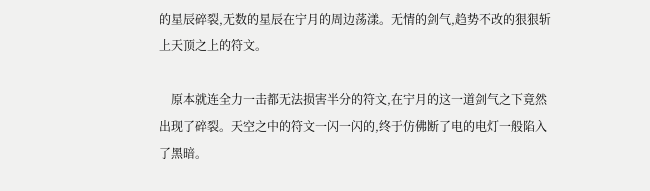的星辰碎裂,无数的星辰在宁月的周边荡漾。无情的剑气,趋势不改的狠狠斩上天顶之上的符文。

    原本就连全力一击都无法损害半分的符文,在宁月的这一道剑气之下竟然出现了碎裂。天空之中的符文一闪一闪的,终于仿佛断了电的电灯一般陷入了黑暗。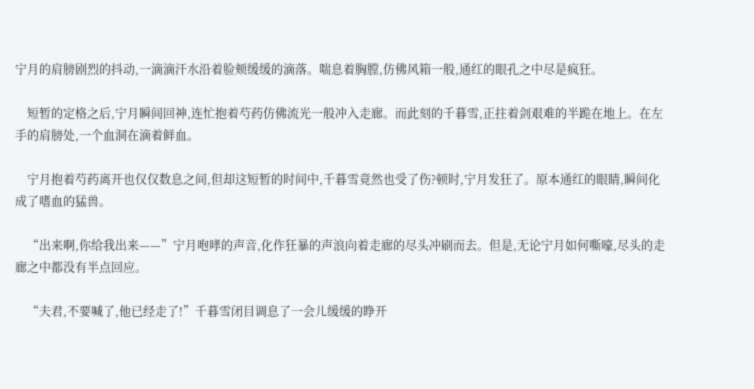宁月的肩膀剧烈的抖动,一滴滴汗水沿着脸颊缓缓的滴落。喘息着胸膛,仿佛风箱一般,通红的眼孔之中尽是疯狂。

    短暂的定格之后,宁月瞬间回神,连忙抱着芍药仿佛流光一般冲入走廊。而此刻的千暮雪,正拄着剑艰难的半跪在地上。在左手的肩膀处,一个血洞在滴着鲜血。

    宁月抱着芍药离开也仅仅数息之间,但却这短暂的时间中,千暮雪竟然也受了伤?顿时,宁月发狂了。原本通红的眼睛,瞬间化成了嗜血的猛兽。

    “出来啊,你给我出来——”宁月咆哮的声音,化作狂暴的声浪向着走廊的尽头冲刷而去。但是,无论宁月如何嘶嚎,尽头的走廊之中都没有半点回应。

    “夫君,不要喊了,他已经走了!”千暮雪闭目调息了一会儿缓缓的睁开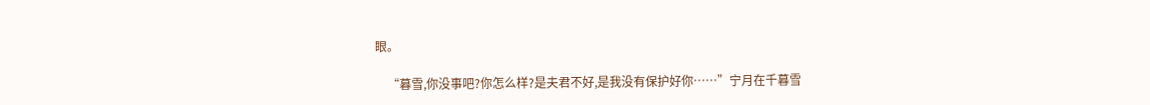眼。

    “暮雪,你没事吧?你怎么样?是夫君不好,是我没有保护好你……”宁月在千暮雪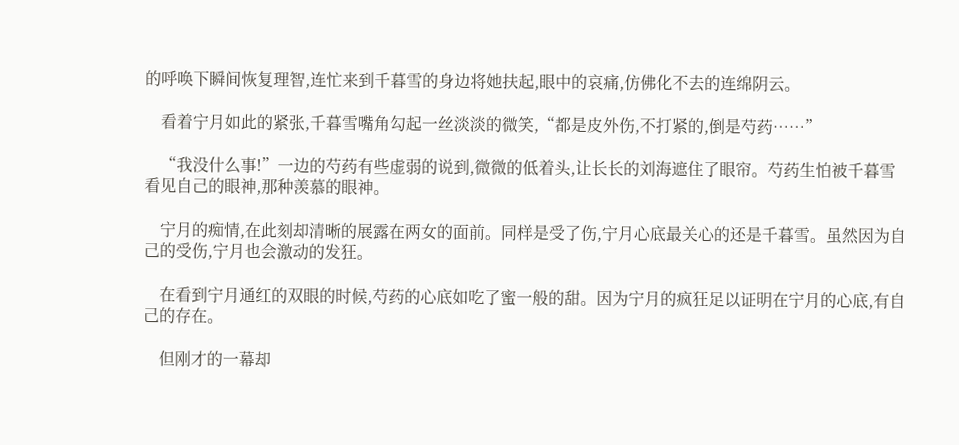的呼唤下瞬间恢复理智,连忙来到千暮雪的身边将她扶起,眼中的哀痛,仿佛化不去的连绵阴云。

    看着宁月如此的紧张,千暮雪嘴角勾起一丝淡淡的微笑,“都是皮外伤,不打紧的,倒是芍药……”

    “我没什么事!”一边的芍药有些虚弱的说到,微微的低着头,让长长的刘海遮住了眼帘。芍药生怕被千暮雪看见自己的眼神,那种羡慕的眼神。

    宁月的痴情,在此刻却清晰的展露在两女的面前。同样是受了伤,宁月心底最关心的还是千暮雪。虽然因为自己的受伤,宁月也会激动的发狂。

    在看到宁月通红的双眼的时候,芍药的心底如吃了蜜一般的甜。因为宁月的疯狂足以证明在宁月的心底,有自己的存在。

    但刚才的一幕却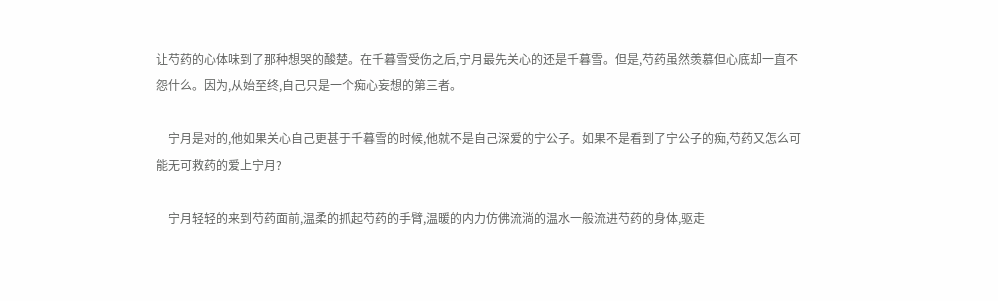让芍药的心体味到了那种想哭的酸楚。在千暮雪受伤之后,宁月最先关心的还是千暮雪。但是,芍药虽然羡慕但心底却一直不怨什么。因为,从始至终,自己只是一个痴心妄想的第三者。

    宁月是对的,他如果关心自己更甚于千暮雪的时候,他就不是自己深爱的宁公子。如果不是看到了宁公子的痴,芍药又怎么可能无可救药的爱上宁月?

    宁月轻轻的来到芍药面前,温柔的抓起芍药的手臂,温暖的内力仿佛流淌的温水一般流进芍药的身体,驱走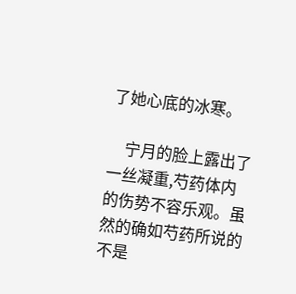了她心底的冰寒。

    宁月的脸上露出了一丝凝重,芍药体内的伤势不容乐观。虽然的确如芍药所说的不是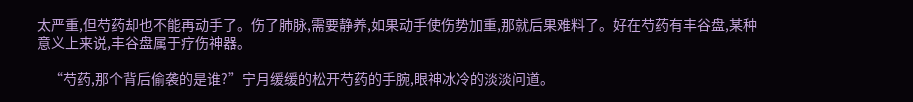太严重,但芍药却也不能再动手了。伤了肺脉,需要静养,如果动手使伤势加重,那就后果难料了。好在芍药有丰谷盘,某种意义上来说,丰谷盘属于疗伤神器。

    “芍药,那个背后偷袭的是谁?”宁月缓缓的松开芍药的手腕,眼神冰冷的淡淡问道。